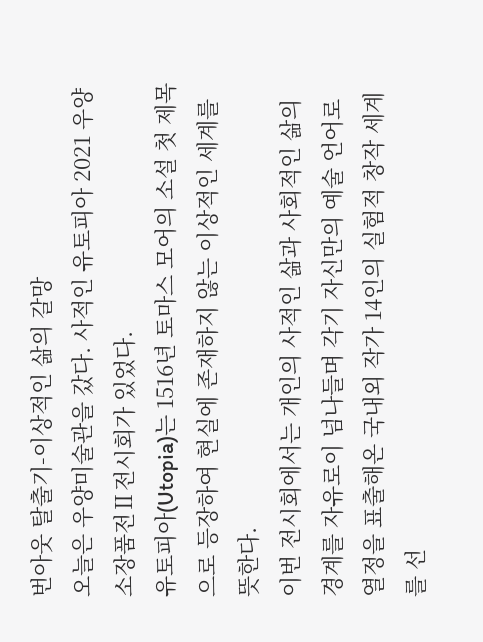번아웃 탈출기-이상적인 삶의 갈망
오늘은 우양미술관을 갔다. 사적인 유토피아 2021 우양 소장품전Ⅱ전시회가 있었다.
유토피아(Utopia)는 1516년 토마스 모어의 소설 첫 제목으로 등장하여 현실에 존재하지 않는 이상적인 세계를 뜻한다.
이번 전시회에서는 개인의 사적인 삶과 사회적인 삶의 경계를 자유로이 넘나들며 각기 자신만의 예술 언어로 열정을 표출해온 국내외 작가 14인의 실험적 창작 세계를 선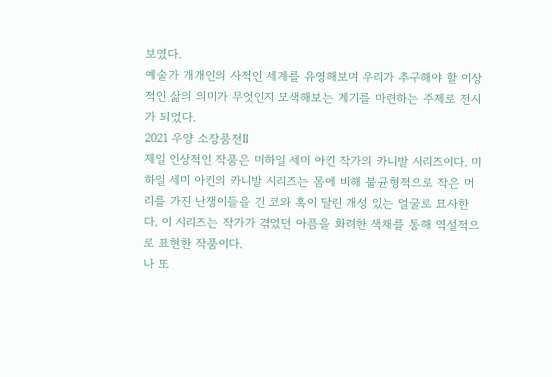보였다.
예술가 개개인의 사적인 세계를 유영해보며 우리가 추구해야 할 이상적인 삶의 의미가 무엇인지 모색해보는 계기를 마련하는 주제로 전시가 되었다.
2021 우양 소장품전Ⅱ
제일 인상적인 작품은 미하일 세미 아킨 작가의 카니발 시리즈이다. 미하일 세미 아킨의 카니발 시리즈는 몸에 비해 불균형적으로 작은 머리를 가진 난쟁이들을 긴 코와 혹이 달린 개성 있는 얼굴로 묘사한다. 이 시리즈는 작가가 겪었던 아픔을 화려한 색채를 통해 역설적으로 표현한 작품이다.
나 또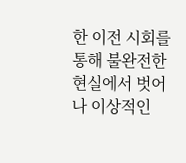한 이전 시회를 통해 불완전한 현실에서 벗어나 이상적인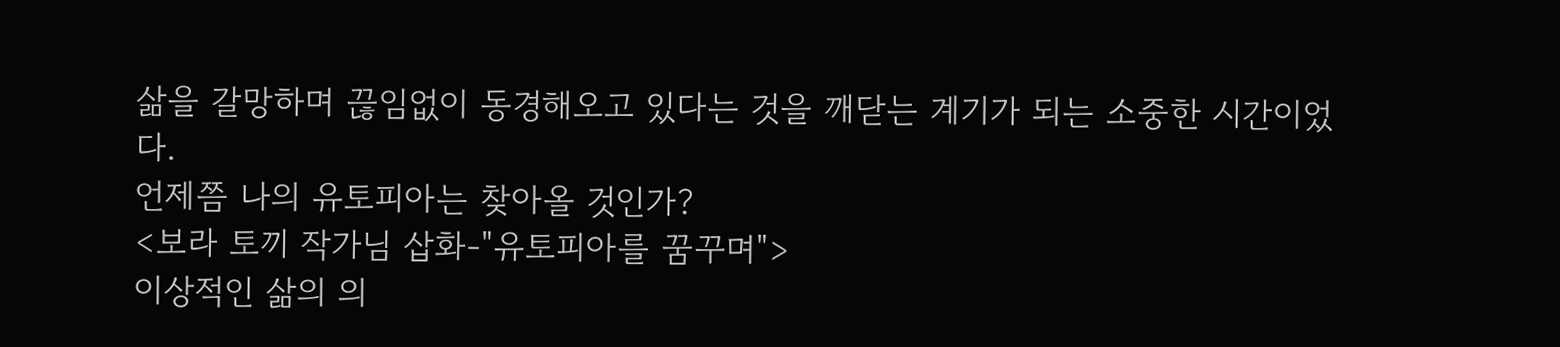삶을 갈망하며 끊임없이 동경해오고 있다는 것을 깨닫는 계기가 되는 소중한 시간이었다.
언제쯤 나의 유토피아는 찾아올 것인가?
<보라 토끼 작가님 삽화-"유토피아를 꿈꾸며">
이상적인 삶의 의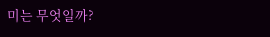미는 무엇일까?